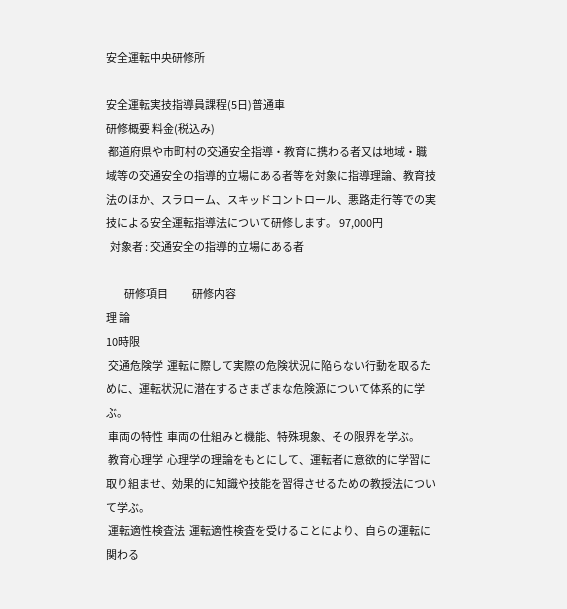安全運転中央研修所

安全運転実技指導員課程(5日)普通車
研修概要 料金(税込み)
 都道府県や市町村の交通安全指導・教育に携わる者又は地域・職域等の交通安全の指導的立場にある者等を対象に指導理論、教育技法のほか、スラローム、スキッドコントロール、悪路走行等での実技による安全運転指導法について研修します。 97,000円
  対象者 : 交通安全の指導的立場にある者

         研修項目            研修内容
理 論
10時限
 交通危険学  運転に際して実際の危険状況に陥らない行動を取るために、運転状況に潜在するさまざまな危険源について体系的に学ぶ。
 車両の特性  車両の仕組みと機能、特殊現象、その限界を学ぶ。
 教育心理学  心理学の理論をもとにして、運転者に意欲的に学習に取り組ませ、効果的に知識や技能を習得させるための教授法について学ぶ。
 運転適性検査法  運転適性検査を受けることにより、自らの運転に関わる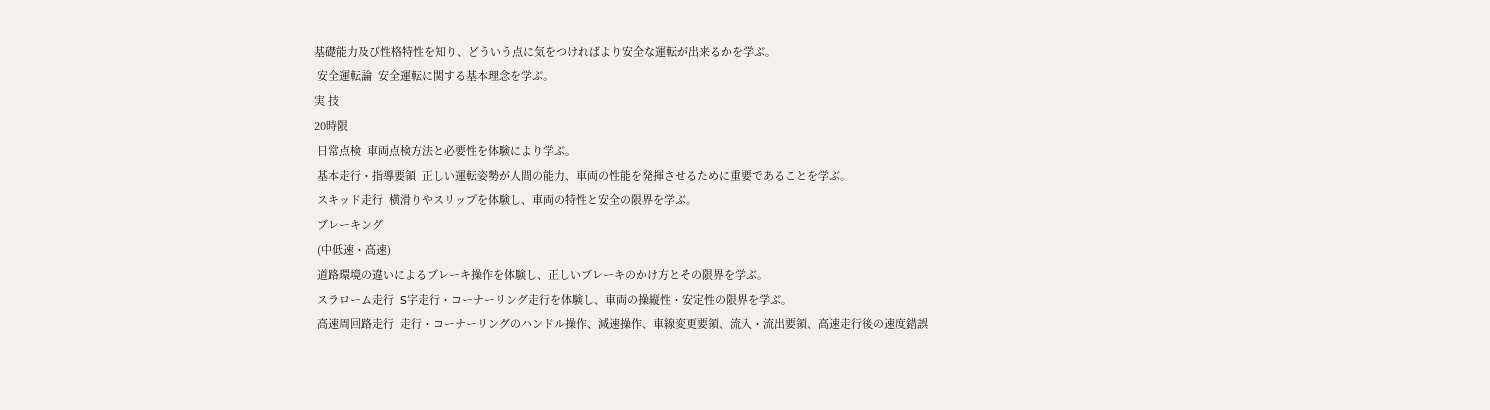基礎能力及び性格特性を知り、どういう点に気をつければより安全な運転が出来るかを学ぶ。
 安全運転論  安全運転に関する基本理念を学ぶ。
実 技
20時限
 日常点検  車両点検方法と必要性を体験により学ぶ。
 基本走行・指導要領  正しい運転姿勢が人間の能力、車両の性能を発揮させるために重要であることを学ぶ。
 スキッド走行  横滑りやスリップを体験し、車両の特性と安全の限界を学ぶ。
 ブレーキング
 (中低速・高速)
 道路環境の違いによるブレーキ操作を体験し、正しいブレーキのかけ方とその限界を学ぶ。
 スラローム走行  S字走行・コーナーリング走行を体験し、車両の操縦性・安定性の限界を学ぶ。
 高速周回路走行  走行・コーナーリングのハンドル操作、減速操作、車線変更要領、流入・流出要領、高速走行後の速度錯誤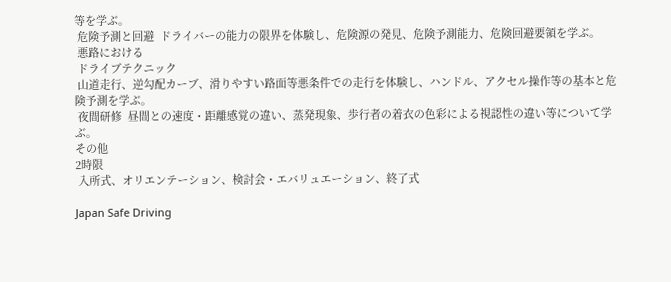等を学ぶ。
 危険予測と回避  ドライバーの能力の限界を体験し、危険源の発見、危険予測能力、危険回避要領を学ぶ。
 悪路における
 ドライブテクニック
 山道走行、逆勾配カーブ、滑りやすい路面等悪条件での走行を体験し、ハンドル、アクセル操作等の基本と危険予測を学ぶ。
 夜間研修  昼間との速度・距離感覚の違い、蒸発現象、歩行者の着衣の色彩による視認性の違い等について学ぶ。
その他
2時限
 入所式、オリエンテーション、検討会・エバリュエーション、終了式

Japan Safe Driving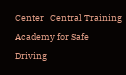Center   Central Training Academy for Safe Driving